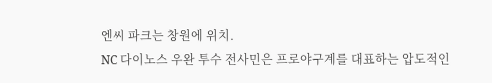엔씨 파크는 창원에 위치.
NC 다이노스 우완 투수 전사민은 프로야구계를 대표하는 압도적인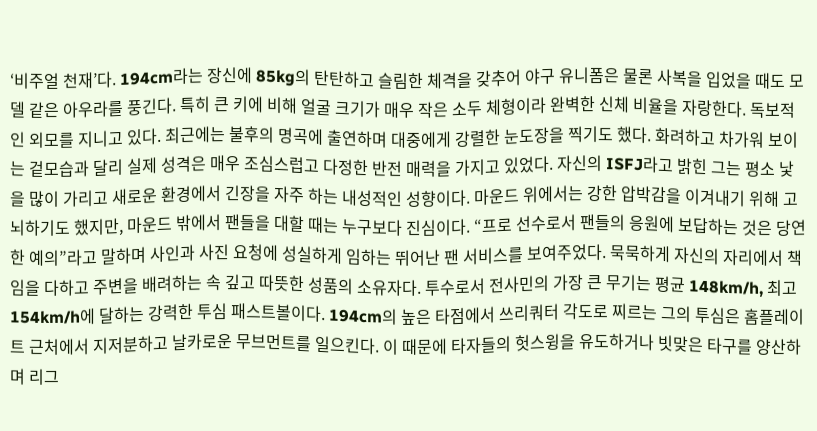‘비주얼 천재’다. 194cm라는 장신에 85kg의 탄탄하고 슬림한 체격을 갖추어 야구 유니폼은 물론 사복을 입었을 때도 모델 같은 아우라를 풍긴다. 특히 큰 키에 비해 얼굴 크기가 매우 작은 소두 체형이라 완벽한 신체 비율을 자랑한다. 독보적인 외모를 지니고 있다. 최근에는 불후의 명곡에 출연하며 대중에게 강렬한 눈도장을 찍기도 했다. 화려하고 차가워 보이는 겉모습과 달리 실제 성격은 매우 조심스럽고 다정한 반전 매력을 가지고 있었다. 자신의 ISFJ라고 밝힌 그는 평소 낯을 많이 가리고 새로운 환경에서 긴장을 자주 하는 내성적인 성향이다. 마운드 위에서는 강한 압박감을 이겨내기 위해 고뇌하기도 했지만, 마운드 밖에서 팬들을 대할 때는 누구보다 진심이다. “프로 선수로서 팬들의 응원에 보답하는 것은 당연한 예의”라고 말하며 사인과 사진 요청에 성실하게 임하는 뛰어난 팬 서비스를 보여주었다. 묵묵하게 자신의 자리에서 책임을 다하고 주변을 배려하는 속 깊고 따뜻한 성품의 소유자다. 투수로서 전사민의 가장 큰 무기는 평균 148km/h, 최고 154km/h에 달하는 강력한 투심 패스트볼이다. 194cm의 높은 타점에서 쓰리쿼터 각도로 찌르는 그의 투심은 홈플레이트 근처에서 지저분하고 날카로운 무브먼트를 일으킨다. 이 때문에 타자들의 헛스윙을 유도하거나 빗맞은 타구를 양산하며 리그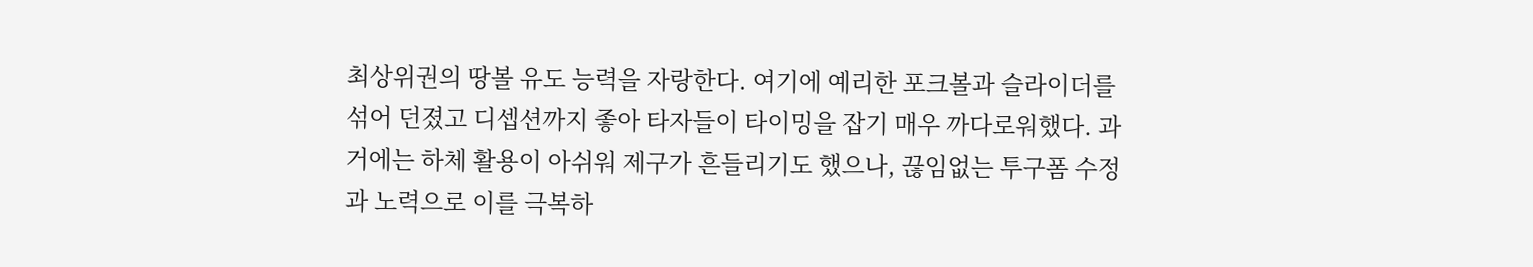최상위권의 땅볼 유도 능력을 자랑한다. 여기에 예리한 포크볼과 슬라이더를 섞어 던졌고 디셉션까지 좋아 타자들이 타이밍을 잡기 매우 까다로워했다. 과거에는 하체 활용이 아쉬워 제구가 흔들리기도 했으나, 끊임없는 투구폼 수정과 노력으로 이를 극복하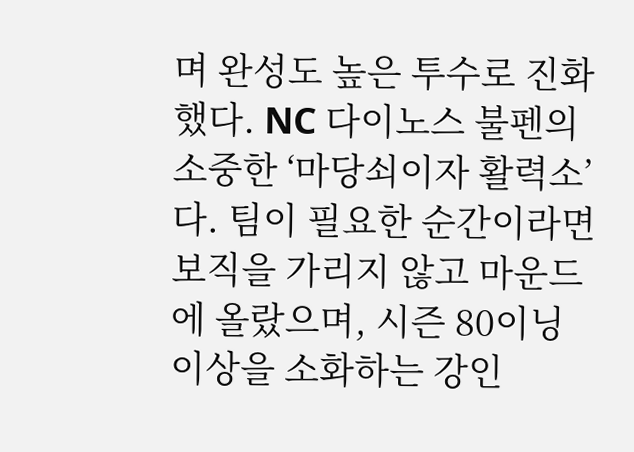며 완성도 높은 투수로 진화했다. NC 다이노스 불펜의 소중한 ‘마당쇠이자 활력소’다. 팀이 필요한 순간이라면 보직을 가리지 않고 마운드에 올랐으며, 시즌 80이닝 이상을 소화하는 강인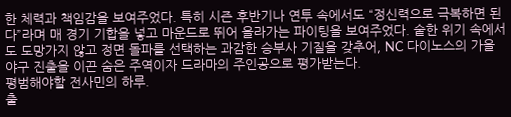한 체력과 책임감을 보여주었다. 특히 시즌 후반기나 연투 속에서도 “정신력으로 극복하면 된다”라며 매 경기 기합을 넣고 마운드로 뛰어 올라가는 파이팅을 보여주었다. 숱한 위기 속에서도 도망가지 않고 정면 돌파를 선택하는 과감한 승부사 기질을 갖추어, NC 다이노스의 가을야구 진출을 이끈 숨은 주역이자 드라마의 주인공으로 평가받는다.
평범해야할 전사민의 하루.
출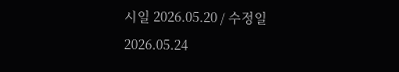시일 2026.05.20 / 수정일 2026.05.24